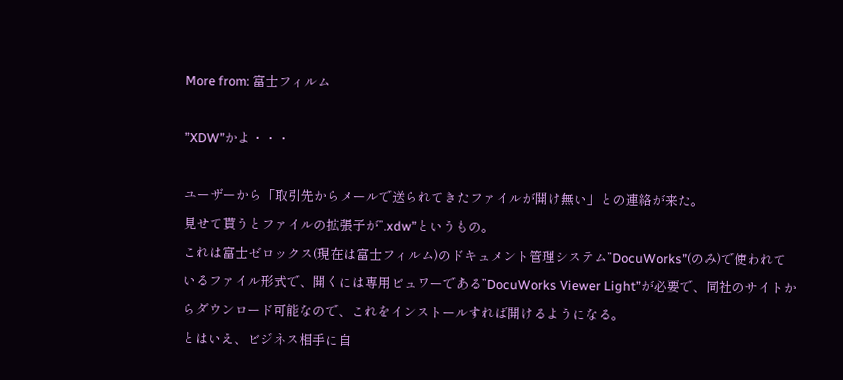More from: 富士フィルム

”XDW”かよ・・・

ユーザーから「取引先からメールで送られてきたファイルが開け無い」との連絡が来た。
見せて貰うとファイルの拡張子が”.xdw”というもの。
これは富士ゼロックス(現在は富士フィルム)のドキュメント管理システム”DocuWorks”(のみ)で使われているファイル形式で、開くには専用ビュワーである”DocuWorks Viewer Light”が必要で、同社のサイトからダウンロード可能なので、これをインストールすれば開けるようになる。
とはいえ、ビジネス相手に自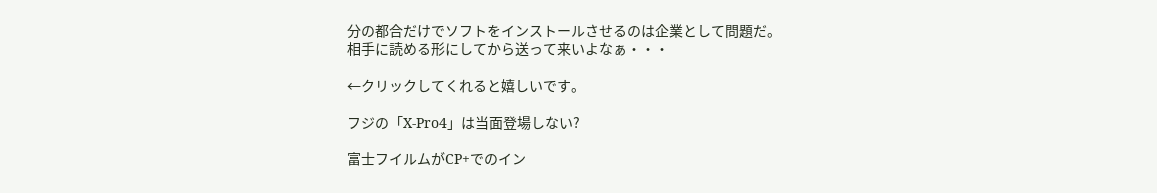分の都合だけでソフトをインストールさせるのは企業として問題だ。
相手に読める形にしてから送って来いよなぁ・・・

←クリックしてくれると嬉しいです。

フジの「X-Pro4」は当面登場しない?

富士フイルムがCP+でのイン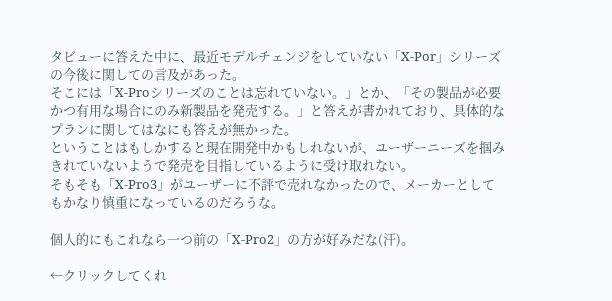タビューに答えた中に、最近モデルチェンジをしていない「X-Por」シリーズの今後に関しての言及があった。
そこには「X-Proシリーズのことは忘れていない。」とか、「その製品が必要かつ有用な場合にのみ新製品を発売する。」と答えが書かれており、具体的なプランに関してはなにも答えが無かった。
ということはもしかすると現在開発中かもしれないが、ユーザーニーズを掴みきれていないようで発売を目指しているように受け取れない。
そもそも「X-Pro3」がユーザーに不評で売れなかったので、メーカーとしてもかなり慎重になっているのだろうな。

個人的にもこれなら一つ前の「X-Pro2」の方が好みだな(汗)。

←クリックしてくれ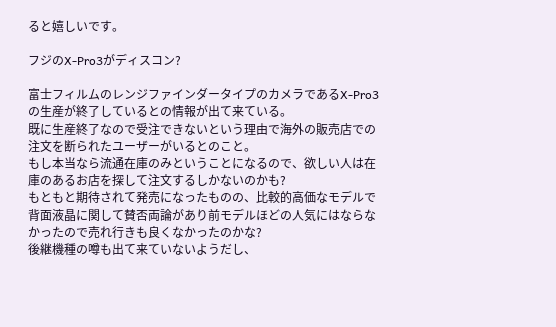ると嬉しいです。

フジのX-Pro3がディスコン?

富士フィルムのレンジファインダータイプのカメラであるX-Pro3の生産が終了しているとの情報が出て来ている。
既に生産終了なので受注できないという理由で海外の販売店での注文を断られたユーザーがいるとのこと。
もし本当なら流通在庫のみということになるので、欲しい人は在庫のあるお店を探して注文するしかないのかも?
もともと期待されて発売になったものの、比較的高価なモデルで背面液晶に関して賛否両論があり前モデルほどの人気にはならなかったので売れ行きも良くなかったのかな?
後継機種の噂も出て来ていないようだし、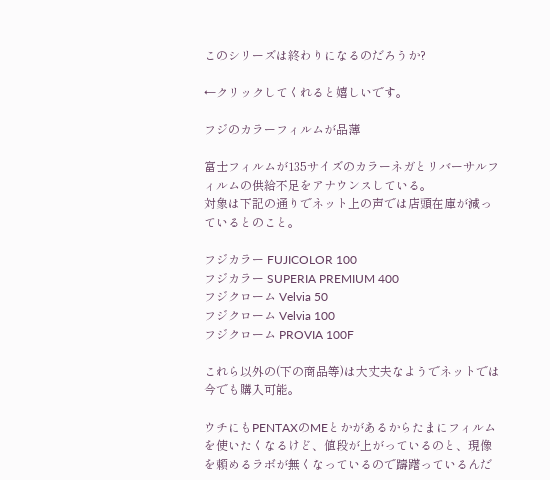このシリーズは終わりになるのだろうか?

←クリックしてくれると嬉しいです。

フジのカラーフィルムが品薄

富士フィルムが135サイズのカラーネガとリバーサルフィルムの供給不足をアナウンスしている。
対象は下記の通りでネット上の声では店頭在庫が減っているとのこと。

フジカラー FUJICOLOR 100
フジカラー SUPERIA PREMIUM 400
フジクローム Velvia 50
フジクローム Velvia 100
フジクローム PROVIA 100F

これら以外の(下の商品等)は大丈夫なようでネットでは今でも購入可能。

ウチにもPENTAXのMEとかがあるからたまにフィルムを使いたくなるけど、値段が上がっているのと、現像を頼めるラボが無くなっているので躊躇っているんだ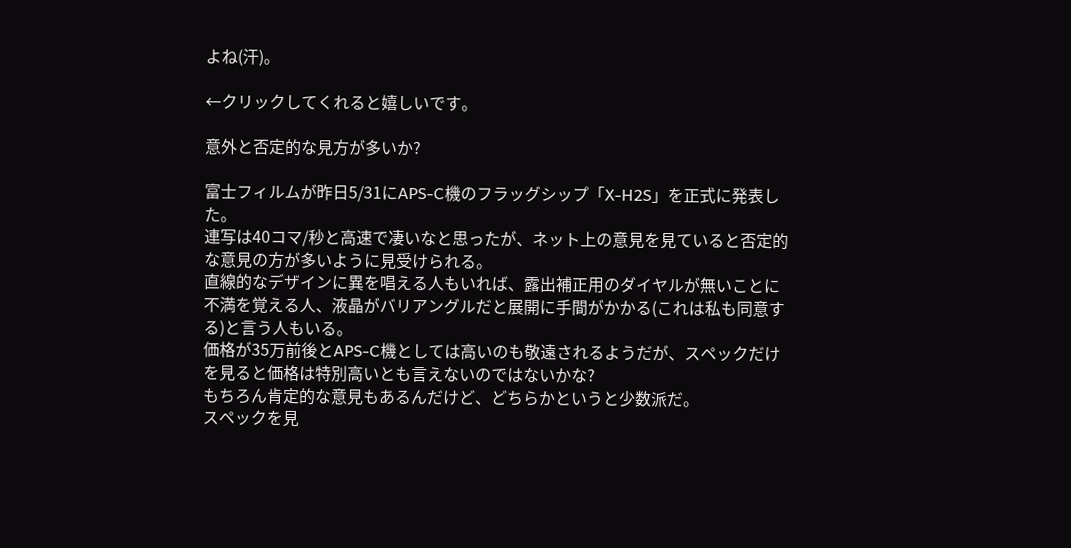よね(汗)。

←クリックしてくれると嬉しいです。

意外と否定的な見方が多いか?

富士フィルムが昨日5/31にAPS-C機のフラッグシップ「X-H2S」を正式に発表した。
連写は40コマ/秒と高速で凄いなと思ったが、ネット上の意見を見ていると否定的な意見の方が多いように見受けられる。
直線的なデザインに異を唱える人もいれば、露出補正用のダイヤルが無いことに不満を覚える人、液晶がバリアングルだと展開に手間がかかる(これは私も同意する)と言う人もいる。
価格が35万前後とAPS-C機としては高いのも敬遠されるようだが、スペックだけを見ると価格は特別高いとも言えないのではないかな?
もちろん肯定的な意見もあるんだけど、どちらかというと少数派だ。
スペックを見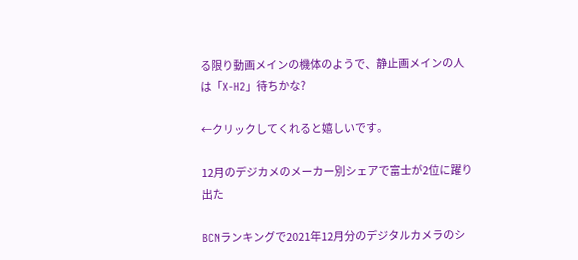る限り動画メインの機体のようで、静止画メインの人は「X-H2」待ちかな?

←クリックしてくれると嬉しいです。

12月のデジカメのメーカー別シェアで富士が2位に躍り出た

BCNランキングで2021年12月分のデジタルカメラのシ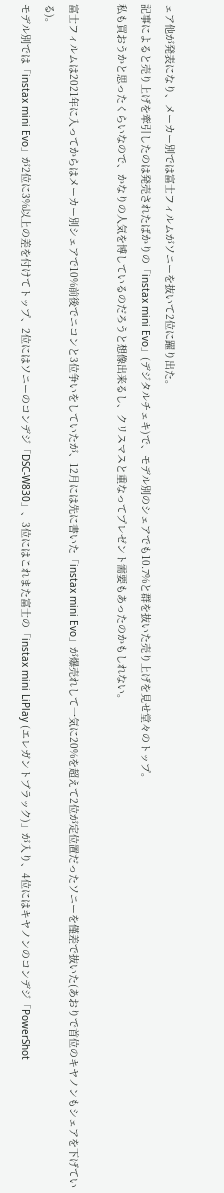ェア他が発表になり、メーカー別では富士フィルムがソニーを抜いて2位に躍り出た。
記事によると売り上げを牽引したのは発売されたばかりの「instax mini Evo」(デジタルチェキ)で、モデル別のシェアでも10.7%と群を抜いた売り上げを見せ堂々のトップ。
私も買おうかと思ったくらいなので、かなりの人気を博しているのだろうと想像出来るし、クリスマスと重なってプレゼント需要もあったのかもしれない。

富士フィルムは2021年に入ってからはメーカー別シェアで10%前後でニコンと3位争いをしていたが、12月には先に書いた「instax mini Evo」が爆売れして一気に20%を超えて2位が定位置だったソニーを僅差で抜いた(あおりで首位のキヤノンもシェアを下げている)。
モデル別では「instax mini Evo」が2位に3%以上の差を付けてトップ、2位にはソニーのコンデジ「DSC-W830」、3位にはこれまた富士の「instax mini LiPlay (エレガントブラック)」が入り、4位にはキヤノンのコンデジ「PowerShot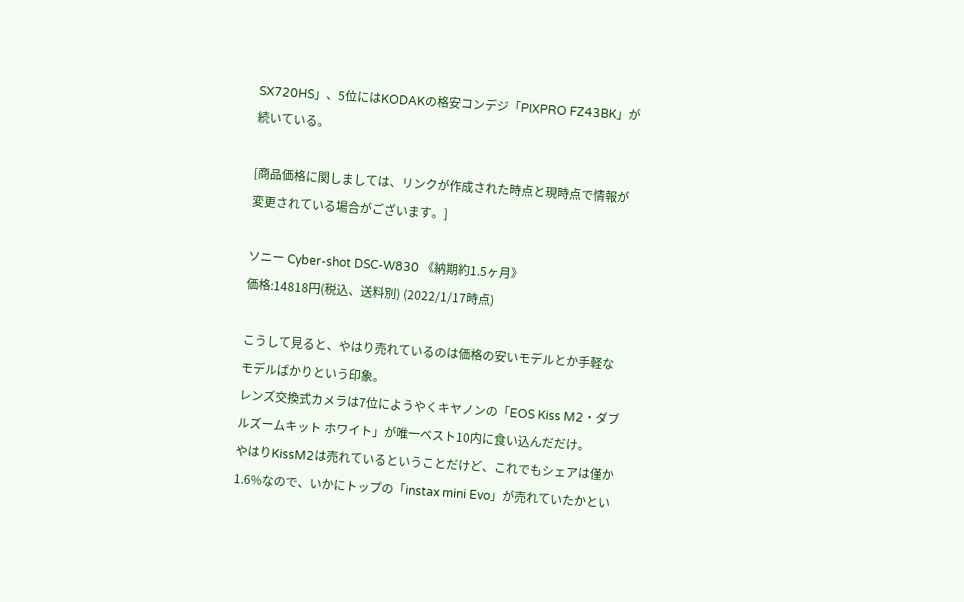SX720HS」、5位にはKODAKの格安コンデジ「PIXPRO FZ43BK」が続いている。

[商品価格に関しましては、リンクが作成された時点と現時点で情報が変更されている場合がございます。]

ソニー Cyber-shot DSC-W830 《納期約1.5ヶ月》
価格:14818円(税込、送料別) (2022/1/17時点)

こうして見ると、やはり売れているのは価格の安いモデルとか手軽なモデルばかりという印象。
レンズ交換式カメラは7位にようやくキヤノンの「EOS Kiss M2・ダブルズームキット ホワイト」が唯一ベスト10内に食い込んだだけ。
やはりKissM2は売れているということだけど、これでもシェアは僅か1.6%なので、いかにトップの「instax mini Evo」が売れていたかとい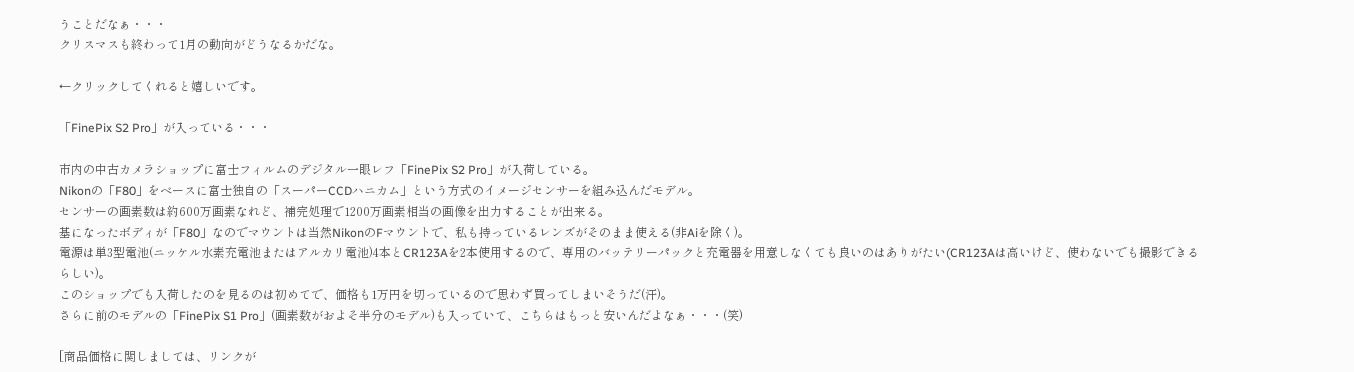うことだなぁ・・・
クリスマスも終わって1月の動向がどうなるかだな。

←クリックしてくれると嬉しいです。

「FinePix S2 Pro」が入っている・・・

市内の中古カメラショップに富士フィルムのデジタル一眼レフ「FinePix S2 Pro」が入荷している。
Nikonの「F80」をベースに富士独自の「スーパーCCDハニカム」という方式のイメージセンサーを組み込んだモデル。
センサーの画素数は約600万画素なれど、補完処理で1200万画素相当の画像を出力することが出来る。
基になったボディが「F80」なのでマウントは当然NikonのFマウントで、私も持っているレンズがそのまま使える(非Aiを除く)。
電源は単3型電池(ニッケル水素充電池またはアルカリ電池)4本とCR123Aを2本使用するので、専用のバッテリーパックと充電器を用意しなくても良いのはありがたい(CR123Aは高いけど、使わないでも撮影できるらしい)。
このショップでも入荷したのを見るのは初めてで、価格も1万円を切っているので思わず買ってしまいそうだ(汗)。
さらに前のモデルの「FinePix S1 Pro」(画素数がおよそ半分のモデル)も入っていて、こちらはもっと安いんだよなぁ・・・(笑)

[商品価格に関しましては、リンクが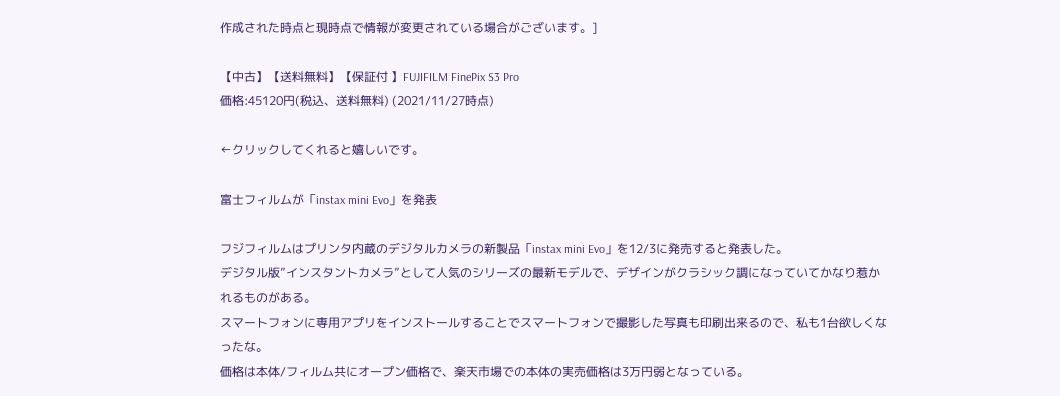作成された時点と現時点で情報が変更されている場合がございます。]

【中古】【送料無料】【保証付 】FUJIFILM FinePix S3 Pro
価格:45120円(税込、送料無料) (2021/11/27時点)

←クリックしてくれると嬉しいです。

富士フィルムが「instax mini Evo」を発表

フジフィルムはプリンタ内蔵のデジタルカメラの新製品「instax mini Evo」を12/3に発売すると発表した。
デジタル版”インスタントカメラ”として人気のシリーズの最新モデルで、デザインがクラシック調になっていてかなり惹かれるものがある。
スマートフォンに専用アプリをインストールすることでスマートフォンで撮影した写真も印刷出来るので、私も1台欲しくなったな。
価格は本体/フィルム共にオープン価格で、楽天市場での本体の実売価格は3万円弱となっている。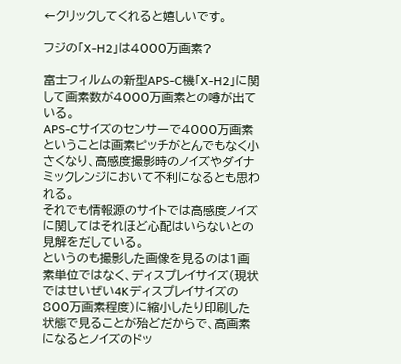←クリックしてくれると嬉しいです。

フジの「X-H2」は4000万画素?

富士フィルムの新型APS-C機「X-H2」に関して画素数が4000万画素との噂が出ている。
APS-Cサイズのセンサーで4000万画素ということは画素ピッチがとんでもなく小さくなり、高感度撮影時のノイズやダイナミックレンジにおいて不利になるとも思われる。
それでも情報源のサイトでは高感度ノイズに関してはそれほど心配はいらないとの見解をだしている。
というのも撮影した画像を見るのは1画素単位ではなく、ディスプレイサイズ(現状ではせいぜい4Kディスプレイサイズの800万画素程度)に縮小したり印刷した状態で見ることが殆どだからで、高画素になるとノイズのドッ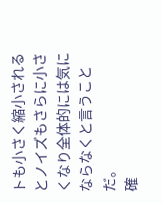トも小さく縮小されるとノイズもさらに小さくなり全体的には気にならなくと言うことだ。
確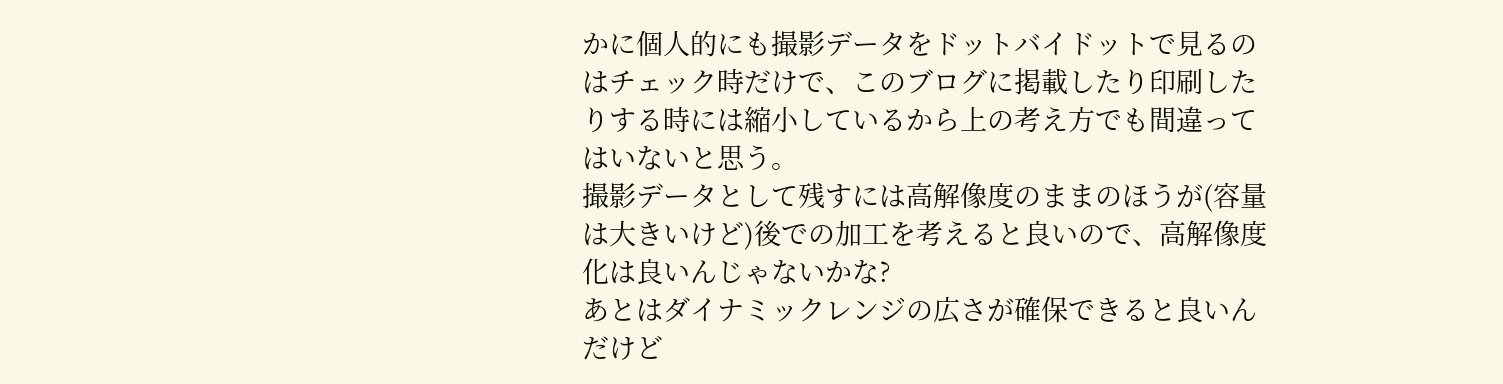かに個人的にも撮影データをドットバイドットで見るのはチェック時だけで、このブログに掲載したり印刷したりする時には縮小しているから上の考え方でも間違ってはいないと思う。
撮影データとして残すには高解像度のままのほうが(容量は大きいけど)後での加工を考えると良いので、高解像度化は良いんじゃないかな?
あとはダイナミックレンジの広さが確保できると良いんだけど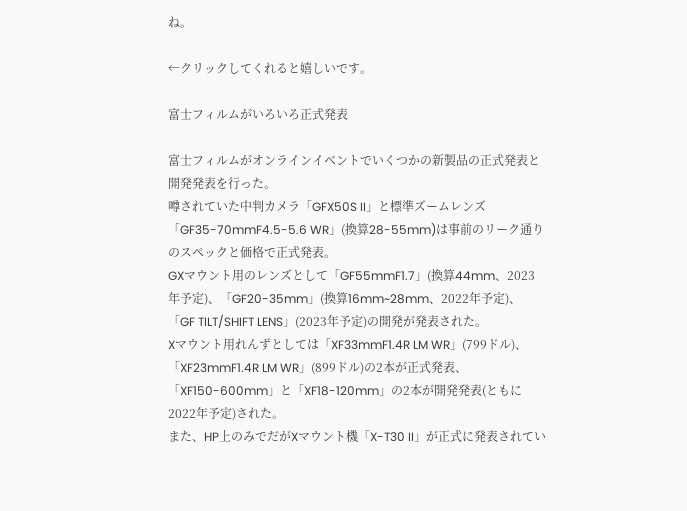ね。

←クリックしてくれると嬉しいです。

富士フィルムがいろいろ正式発表

富士フィルムがオンラインイベントでいくつかの新製品の正式発表と開発発表を行った。
噂されていた中判カメラ「GFX50S II」と標準ズームレンズ「GF35-70mmF4.5-5.6 WR」(換算28-55mm)は事前のリーク通りのスペックと価格で正式発表。
GXマウント用のレンズとして「GF55mmF1.7」(換算44mm、2023年予定)、「GF20-35mm」(換算16mm~28mm、2022年予定)、「GF TILT/SHIFT LENS」(2023年予定)の開発が発表された。
Xマウント用れんずとしては「XF33mmF1.4R LM WR」(799ドル)、「XF23mmF1.4R LM WR」(899ドル)の2本が正式発表、「XF150-600mm」と「XF18-120mm」の2本が開発発表(ともに2022年予定)された。
また、HP上のみでだがXマウント機「X-T30 II」が正式に発表されてい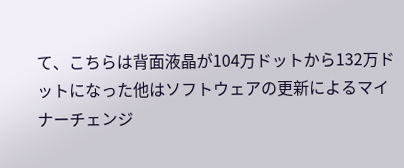て、こちらは背面液晶が104万ドットから132万ドットになった他はソフトウェアの更新によるマイナーチェンジ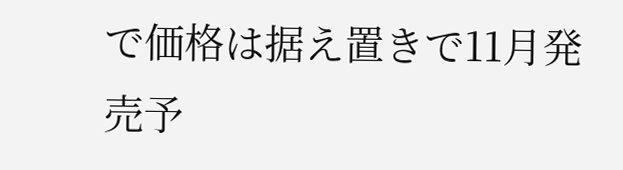で価格は据え置きで11月発売予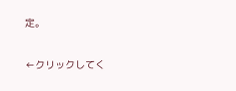定。

←クリックしてく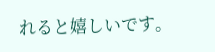れると嬉しいです。